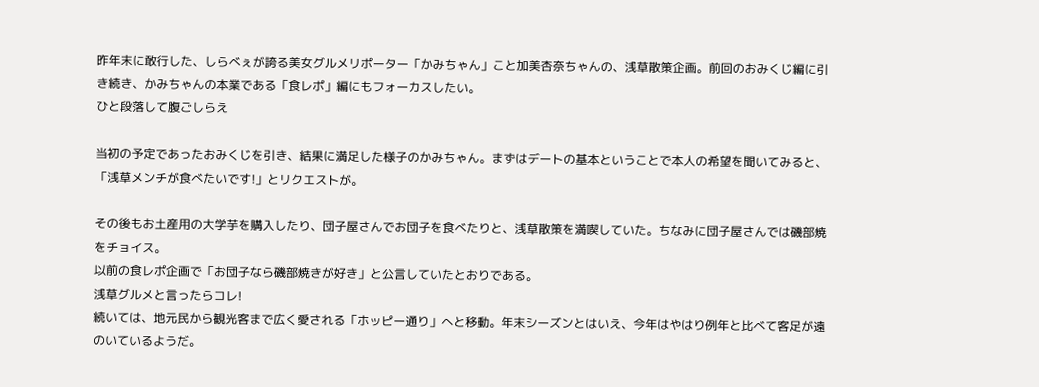昨年末に敢行した、しらべぇが誇る美女グルメリポーター「かみちゃん」こと加美杏奈ちゃんの、浅草散策企画。前回のおみくじ編に引き続き、かみちゃんの本業である「食レポ」編にもフォーカスしたい。
ひと段落して腹ごしらえ

当初の予定であったおみくじを引き、結果に満足した様子のかみちゃん。まずはデートの基本ということで本人の希望を聞いてみると、「浅草メンチが食べたいです!」とリクエストが。

その後もお土産用の大学芋を購入したり、団子屋さんでお団子を食べたりと、浅草散策を満喫していた。ちなみに団子屋さんでは磯部焼をチョイス。
以前の食レポ企画で「お団子なら磯部焼きが好き」と公言していたとおりである。
浅草グルメと言ったらコレ!
続いては、地元民から観光客まで広く愛される「ホッピー通り」へと移動。年末シーズンとはいえ、今年はやはり例年と比べて客足が遠のいているようだ。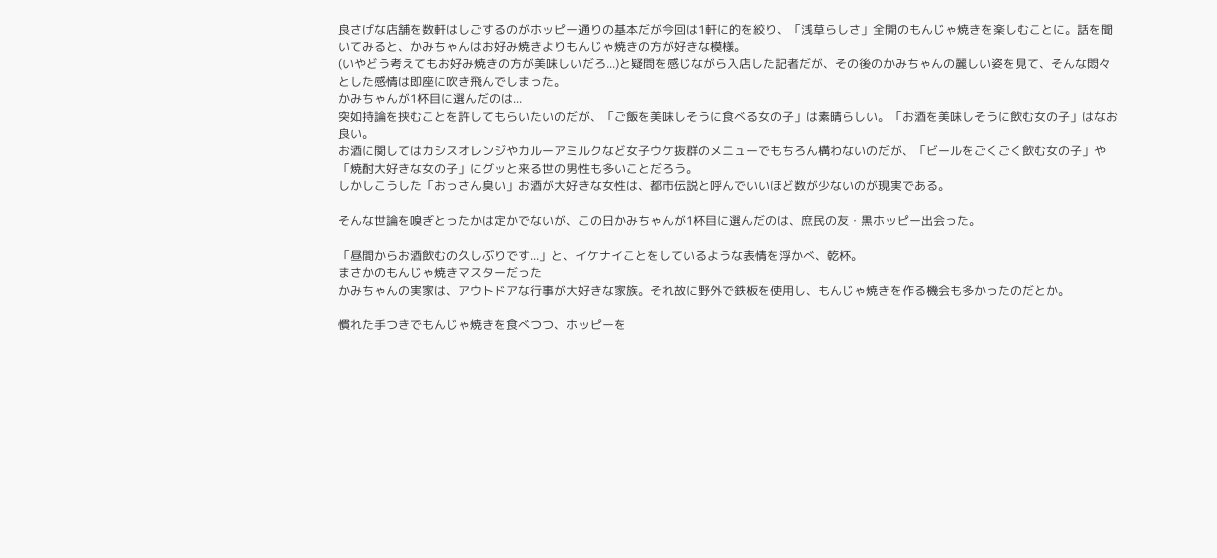良さげな店舗を数軒はしごするのがホッピー通りの基本だが今回は1軒に的を絞り、「浅草らしさ」全開のもんじゃ焼きを楽しむことに。話を聞いてみると、かみちゃんはお好み焼きよりもんじゃ焼きの方が好きな模様。
(いやどう考えてもお好み焼きの方が美味しいだろ...)と疑問を感じながら入店した記者だが、その後のかみちゃんの麗しい姿を見て、そんな悶々とした感情は即座に吹き飛んでしまった。
かみちゃんが1杯目に選んだのは...
突如持論を挟むことを許してもらいたいのだが、「ご飯を美味しそうに食べる女の子」は素晴らしい。「お酒を美味しそうに飲む女の子」はなお良い。
お酒に関してはカシスオレンジやカルーアミルクなど女子ウケ抜群のメニューでもちろん構わないのだが、「ビールをごくごく飲む女の子」や「焼酎大好きな女の子」にグッと来る世の男性も多いことだろう。
しかしこうした「おっさん臭い」お酒が大好きな女性は、都市伝説と呼んでいいほど数が少ないのが現実である。

そんな世論を嗅ぎとったかは定かでないが、この日かみちゃんが1杯目に選んだのは、庶民の友・黒ホッピー出会った。

「昼間からお酒飲むの久しぶりです...」と、イケナイことをしているような表情を浮かべ、乾杯。
まさかのもんじゃ焼きマスターだった
かみちゃんの実家は、アウトドアな行事が大好きな家族。それ故に野外で鉄板を使用し、もんじゃ焼きを作る機会も多かったのだとか。

慣れた手つきでもんじゃ焼きを食べつつ、ホッピーを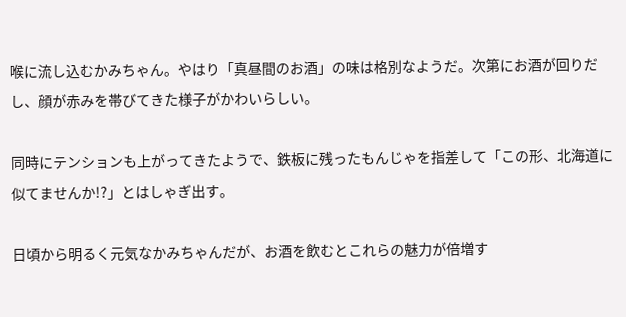喉に流し込むかみちゃん。やはり「真昼間のお酒」の味は格別なようだ。次第にお酒が回りだし、顔が赤みを帯びてきた様子がかわいらしい。

同時にテンションも上がってきたようで、鉄板に残ったもんじゃを指差して「この形、北海道に似てませんか!?」とはしゃぎ出す。

日頃から明るく元気なかみちゃんだが、お酒を飲むとこれらの魅力が倍増す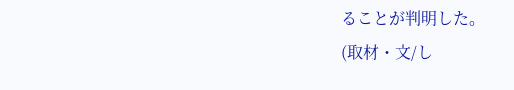ることが判明した。
(取材・文/し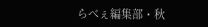らべぇ編集部・秋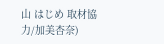山 はじめ 取材協力/加美杏奈)